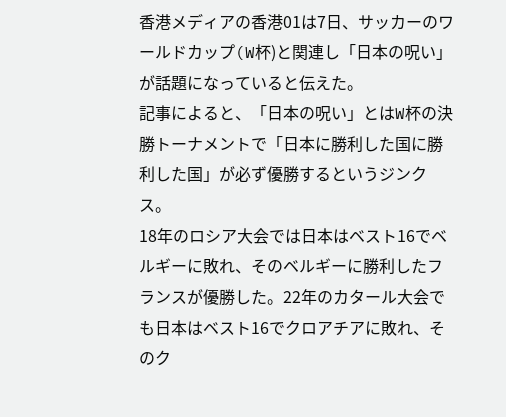香港メディアの香港01は7日、サッカーのワールドカップ(W杯)と関連し「日本の呪い」が話題になっていると伝えた。
記事によると、「日本の呪い」とはW杯の決勝トーナメントで「日本に勝利した国に勝利した国」が必ず優勝するというジンクス。
18年のロシア大会では日本はベスト16でベルギーに敗れ、そのベルギーに勝利したフランスが優勝した。22年のカタール大会でも日本はベスト16でクロアチアに敗れ、そのク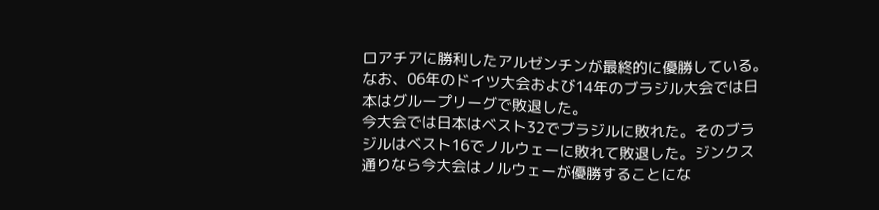ロアチアに勝利したアルゼンチンが最終的に優勝している。なお、06年のドイツ大会および14年のブラジル大会では日本はグループリーグで敗退した。
今大会では日本はベスト32でブラジルに敗れた。そのブラジルはベスト16でノルウェーに敗れて敗退した。ジンクス通りなら今大会はノルウェーが優勝することにな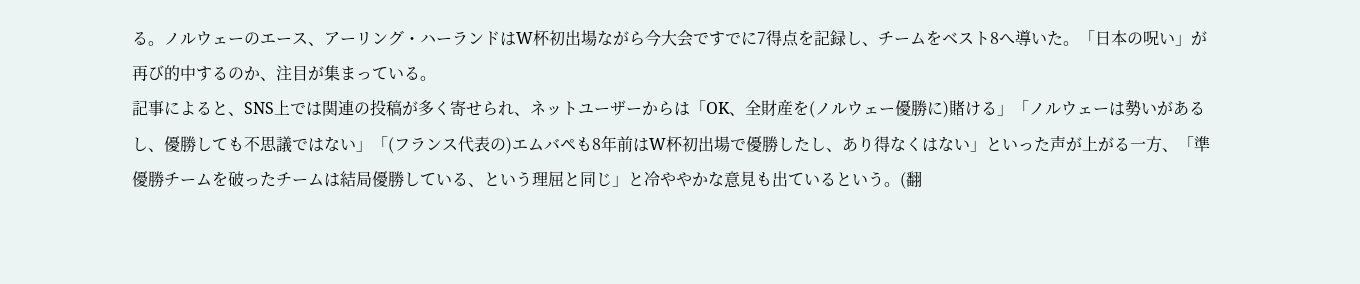る。ノルウェーのエース、アーリング・ハーランドはW杯初出場ながら今大会ですでに7得点を記録し、チームをベスト8へ導いた。「日本の呪い」が再び的中するのか、注目が集まっている。
記事によると、SNS上では関連の投稿が多く寄せられ、ネットユーザーからは「OK、全財産を(ノルウェー優勝に)賭ける」「ノルウェーは勢いがあるし、優勝しても不思議ではない」「(フランス代表の)エムバペも8年前はW杯初出場で優勝したし、あり得なくはない」といった声が上がる一方、「準優勝チームを破ったチームは結局優勝している、という理屈と同じ」と冷ややかな意見も出ているという。(翻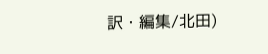訳・編集/北田)